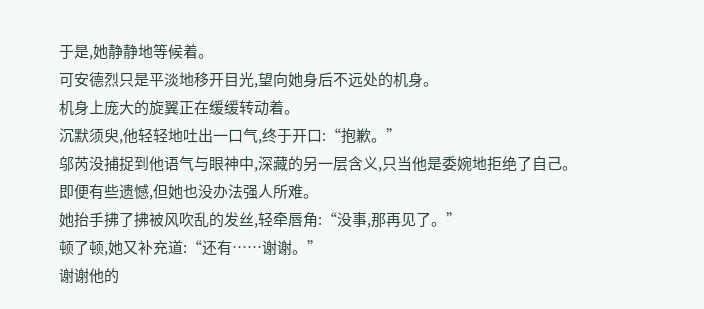于是,她静静地等候着。
可安德烈只是平淡地移开目光,望向她身后不远处的机身。
机身上庞大的旋翼正在缓缓转动着。
沉默须臾,他轻轻地吐出一口气,终于开口:“抱歉。”
邬芮没捕捉到他语气与眼神中,深藏的另一层含义,只当他是委婉地拒绝了自己。
即便有些遗憾,但她也没办法强人所难。
她抬手拂了拂被风吹乱的发丝,轻牵唇角:“没事,那再见了。”
顿了顿,她又补充道:“还有……谢谢。”
谢谢他的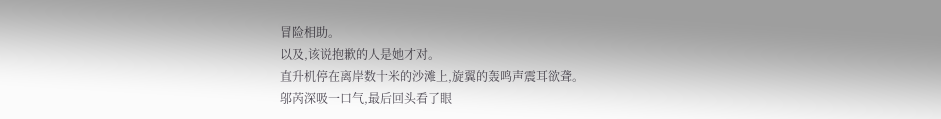冒险相助。
以及,该说抱歉的人是她才对。
直升机停在离岸数十米的沙滩上,旋翼的轰鸣声震耳欲聋。
邬芮深吸一口气,最后回头看了眼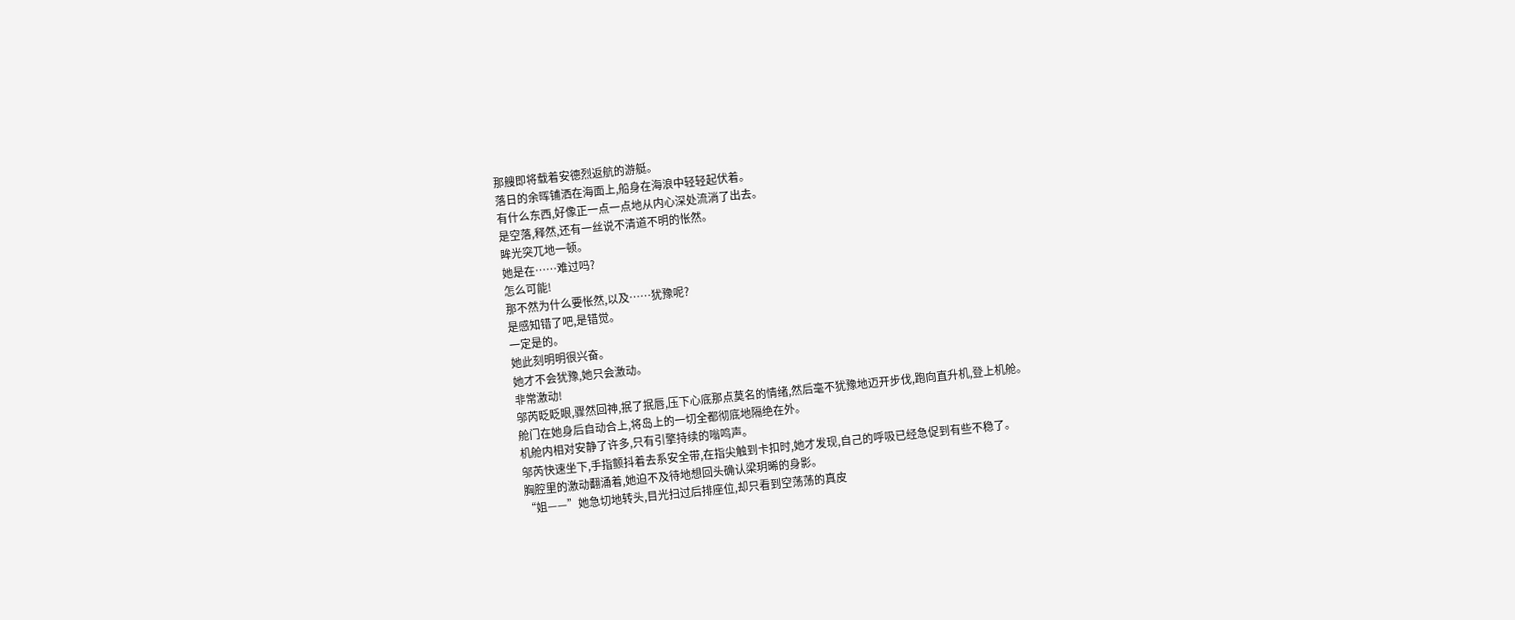那艘即将载着安德烈返航的游艇。
落日的余晖铺洒在海面上,船身在海浪中轻轻起伏着。
有什么东西,好像正一点一点地从内心深处流淌了出去。
是空落,释然,还有一丝说不清道不明的怅然。
眸光突兀地一顿。
她是在……难过吗?
怎么可能!
那不然为什么要怅然,以及……犹豫呢?
是感知错了吧,是错觉。
一定是的。
她此刻明明很兴奋。
她才不会犹豫,她只会激动。
非常激动!
邬芮眨眨眼,骤然回神,抿了抿唇,压下心底那点莫名的情绪,然后毫不犹豫地迈开步伐,跑向直升机,登上机舱。
舱门在她身后自动合上,将岛上的一切全都彻底地隔绝在外。
机舱内相对安静了许多,只有引擎持续的嗡鸣声。
邬芮快速坐下,手指颤抖着去系安全带,在指尖触到卡扣时,她才发现,自己的呼吸已经急促到有些不稳了。
胸腔里的激动翻涌着,她迫不及待地想回头确认梁玥晞的身影。
“姐——”她急切地转头,目光扫过后排座位,却只看到空荡荡的真皮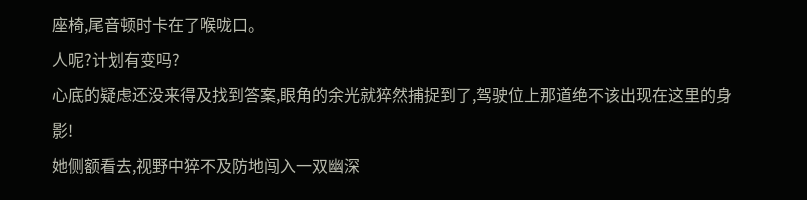座椅,尾音顿时卡在了喉咙口。
人呢?计划有变吗?
心底的疑虑还没来得及找到答案,眼角的余光就猝然捕捉到了,驾驶位上那道绝不该出现在这里的身影!
她侧额看去,视野中猝不及防地闯入一双幽深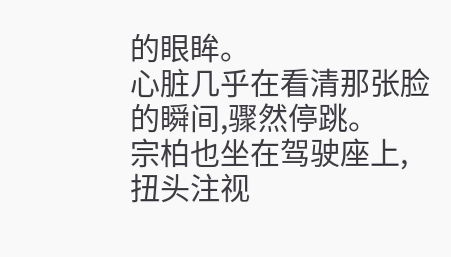的眼眸。
心脏几乎在看清那张脸的瞬间,骤然停跳。
宗柏也坐在驾驶座上,扭头注视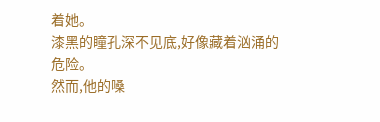着她。
漆黑的瞳孔深不见底,好像藏着汹涌的危险。
然而,他的嗓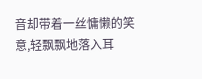音却带着一丝慵懒的笑意,轻飘飘地落入耳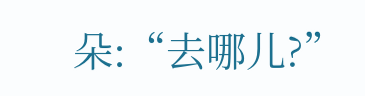朵:“去哪儿?”